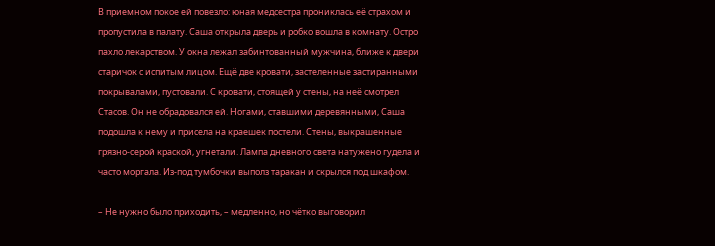В приемном покое ей повезло: юная медсестра прониклась её страхом и пропустила в палату. Саша открыла дверь и робко вошла в комнату. Остро пахло лекарством. У окна лежал забинтованный мужчина, ближе к двери старичок с испитым лицом. Ещё две кровати, застеленные застиранными покрывалами, пустовали. С кровати, стоящей у стены, на неё смотрел Стасов. Он не обрадовался ей. Ногами, ставшими деревянными, Саша подошла к нему и присела на краешек постели. Стены, выкрашенные грязно-серой краской, угнетали. Лампа дневного света натужено гудела и часто моргала. Из-под тумбочки выполз таракан и скрылся под шкафом.

– Не нужно было приходить, – медленно, но чётко выговорил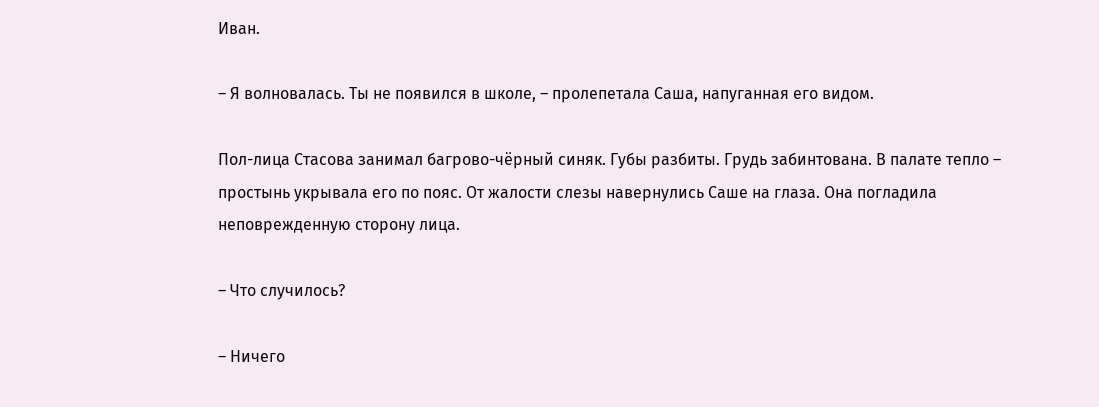Иван.

– Я волновалась. Ты не появился в школе, – пролепетала Саша, напуганная его видом.

Пол-лица Стасова занимал багрово-чёрный синяк. Губы разбиты. Грудь забинтована. В палате тепло – простынь укрывала его по пояс. От жалости слезы навернулись Саше на глаза. Она погладила неповрежденную сторону лица.

– Что случилось?

– Ничего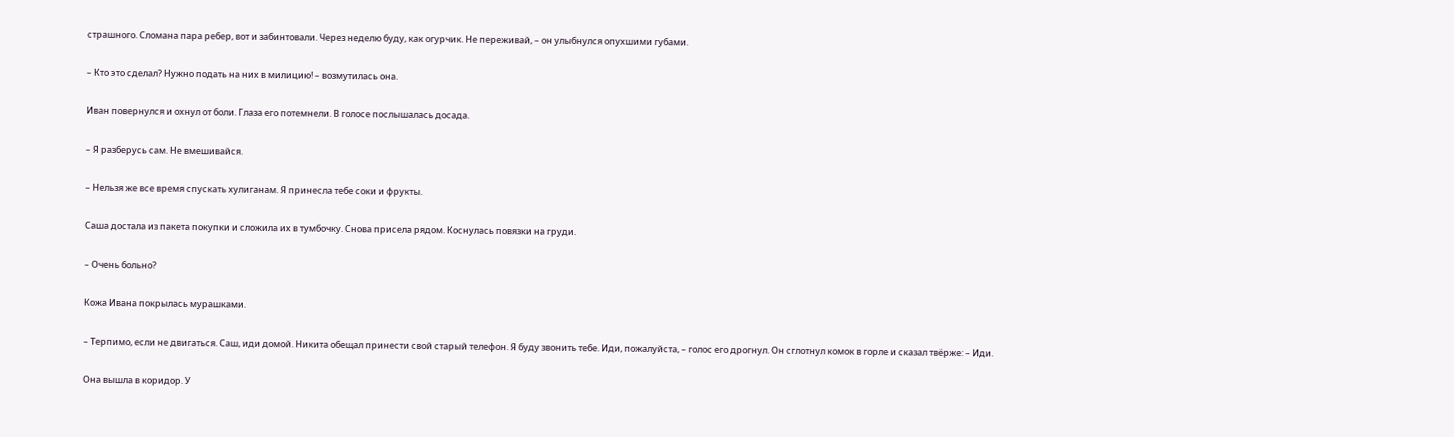страшного. Сломана пара ребер, вот и забинтовали. Через неделю буду, как огурчик. Не переживай, – он улыбнулся опухшими губами.

– Кто это сделал? Нужно подать на них в милицию! – возмутилась она.

Иван повернулся и охнул от боли. Глаза его потемнели. В голосе послышалась досада.

– Я разберусь сам. Не вмешивайся.

– Нельзя же все время спускать хулиганам. Я принесла тебе соки и фрукты.

Саша достала из пакета покупки и сложила их в тумбочку. Снова присела рядом. Коснулась повязки на груди.

– Очень больно?

Кожа Ивана покрылась мурашками.

– Терпимо, если не двигаться. Саш, иди домой. Никита обещал принести свой старый телефон. Я буду звонить тебе. Иди, пожалуйста, – голос его дрогнул. Он сглотнул комок в горле и сказал твёрже: – Иди.

Она вышла в коридор. У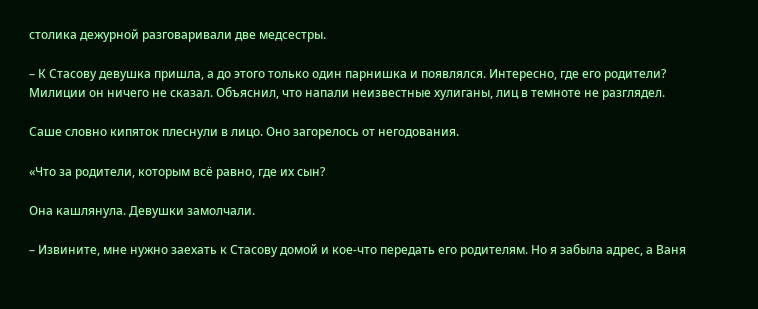столика дежурной разговаривали две медсестры.

– К Стасову девушка пришла, а до этого только один парнишка и появлялся. Интересно, где его родители? Милиции он ничего не сказал. Объяснил, что напали неизвестные хулиганы, лиц в темноте не разглядел.

Саше словно кипяток плеснули в лицо. Оно загорелось от негодования.

«Что за родители, которым всё равно, где их сын?

Она кашлянула. Девушки замолчали.

– Извините, мне нужно заехать к Стасову домой и кое-что передать его родителям. Но я забыла адрес, а Ваня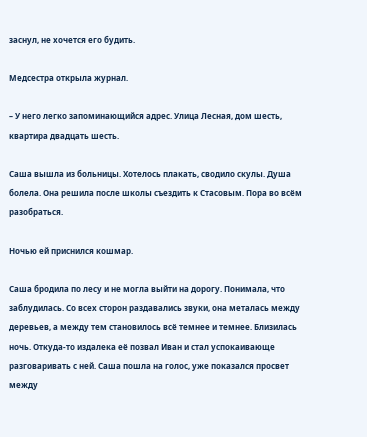заснул, не хочется его будить.

Медсестра открыла журнал.

– У него легко запоминающийся адрес. Улица Лесная, дом шесть, квартира двадцать шесть.

Саша вышла из больницы. Хотелось плакать, сводило скулы. Душа болела. Она решила после школы съездить к Стасовым. Пора во всём разобраться.

Ночью ей приснился кошмар.

Саша бродила по лесу и не могла выйти на дорогу. Понимала, что заблудилась. Со всех сторон раздавались звуки, она металась между деревьев, а между тем становилось всё темнее и темнее. Близилась ночь. Откуда-то издалека её позвал Иван и стал успокаивающе разговаривать с ней. Саша пошла на голос, уже показался просвет между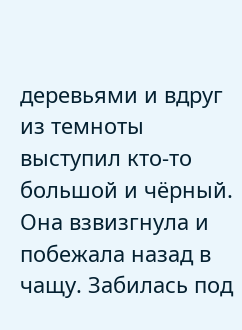деревьями и вдруг из темноты выступил кто-то большой и чёрный. Она взвизгнула и побежала назад в чащу. Забилась под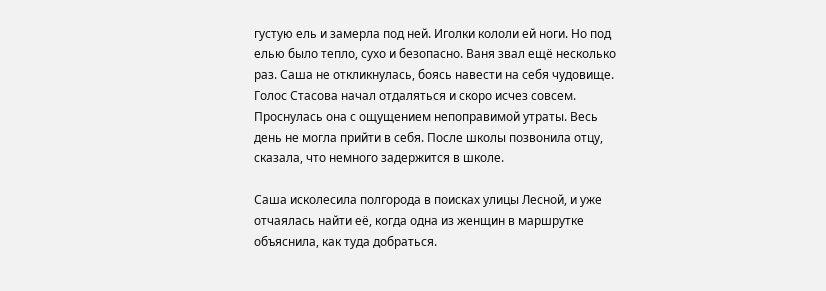густую ель и замерла под ней. Иголки кололи ей ноги. Но под елью было тепло, сухо и безопасно. Ваня звал ещё несколько раз. Саша не откликнулась, боясь навести на себя чудовище. Голос Стасова начал отдаляться и скоро исчез совсем. Проснулась она с ощущением непоправимой утраты. Весь день не могла прийти в себя. После школы позвонила отцу, сказала, что немного задержится в школе.

Саша исколесила полгорода в поисках улицы Лесной, и уже отчаялась найти её, когда одна из женщин в маршрутке объяснила, как туда добраться.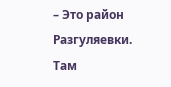– Это район Разгуляевки. Там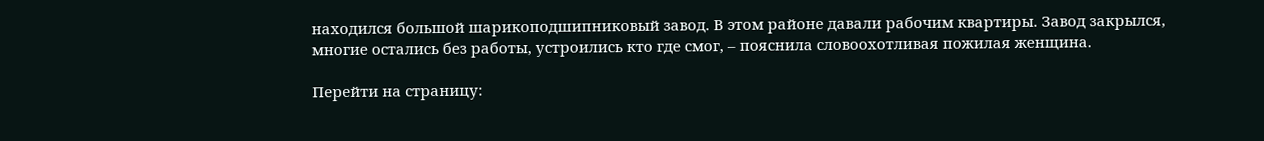находился большой шарикоподшипниковый завод. В этом районе давали рабочим квартиры. Завод закрылся, многие остались без работы, устроились кто где смог, – пояснила словоохотливая пожилая женщина.

Перейти на страницу: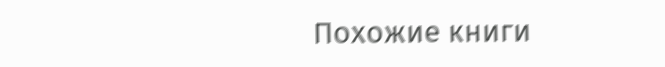Похожие книги